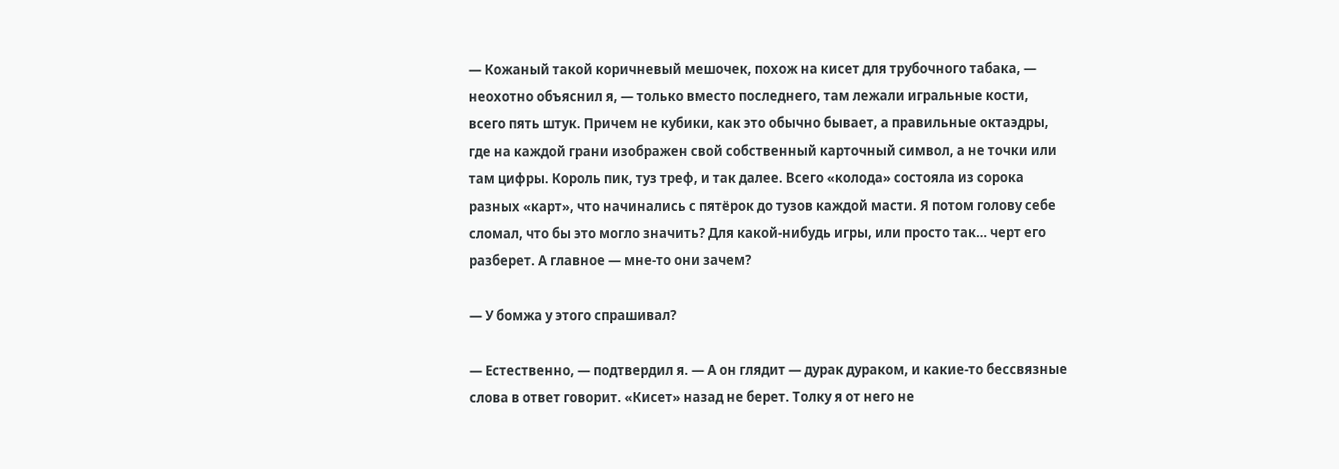— Кожаный такой коричневый мешочек, похож на кисет для трубочного табака, — неохотно объяснил я, — только вместо последнего, там лежали игральные кости, всего пять штук. Причем не кубики, как это обычно бывает, а правильные октаэдры, где на каждой грани изображен свой собственный карточный символ, а не точки или там цифры. Король пик, туз треф, и так далее. Всего «колода» состояла из сорока разных «карт», что начинались с пятёрок до тузов каждой масти. Я потом голову себе сломал, что бы это могло значить? Для какой-нибудь игры, или просто так… черт его разберет. А главное — мне-то они зачем?

— У бомжа у этого спрашивал?

— Естественно, — подтвердил я. — А он глядит — дурак дураком, и какие-то бессвязные слова в ответ говорит. «Кисет» назад не берет. Толку я от него не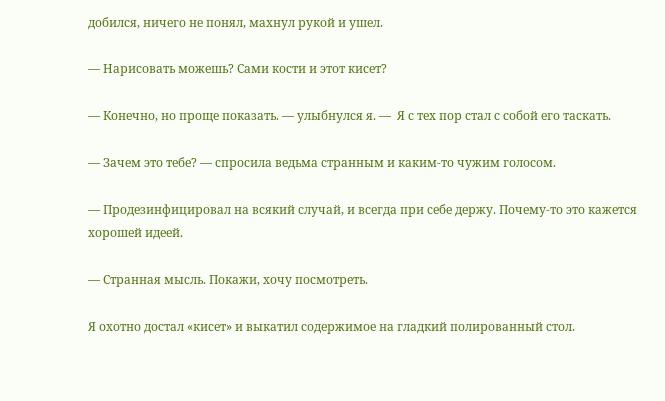добился, ничего не понял, махнул рукой и ушел.

— Нарисовать можешь? Сами кости и этот кисет?

— Конечно, но проще показать. — улыбнулся я. —  Я с тех пор стал с собой его таскать.

— Зачем это тебе? — спросила ведьма странным и каким-то чужим голосом.

— Продезинфицировал на всякий случай, и всегда при себе держу. Почему-то это кажется хорошей идеей.

— Странная мысль. Покажи, хочу посмотреть.

Я охотно достал «кисет» и выкатил содержимое на гладкий полированный стол.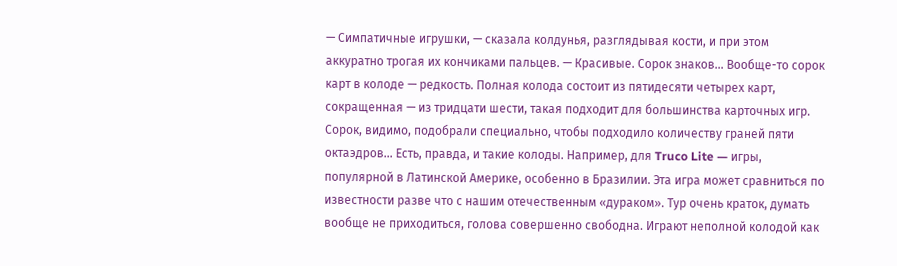— Симпатичные игрушки, — сказала колдунья, разглядывая кости, и при этом аккуратно трогая их кончиками пальцев. — Красивые. Сорок знаков… Вообще-то сорок карт в колоде — редкость. Полная колода состоит из пятидесяти четырех карт, сокращенная — из тридцати шести, такая подходит для большинства карточных игр. Сорок, видимо, подобрали специально, чтобы подходило количеству граней пяти октаэдров… Есть, правда, и такие колоды. Например, для Truco Lite — игры, популярной в Латинской Америке, особенно в Бразилии. Эта игра может сравниться по известности разве что с нашим отечественным «дураком». Тур очень краток, думать вообще не приходиться, голова совершенно свободна. Играют неполной колодой как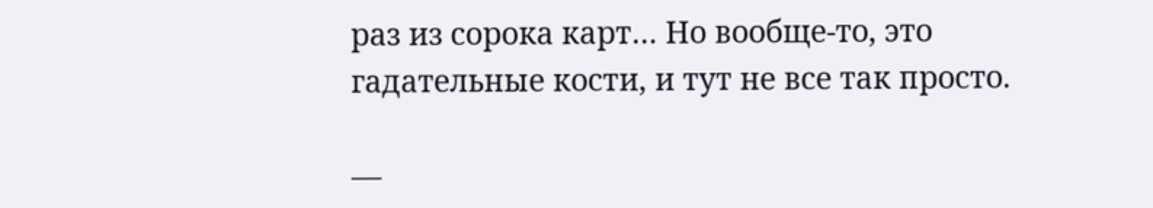раз из сорока карт… Но вообще-то, это гадательные кости, и тут не все так просто.

—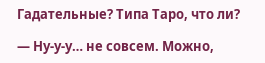Гадательные? Типа Таро, что ли?

— Ну-у-у… не совсем. Можно,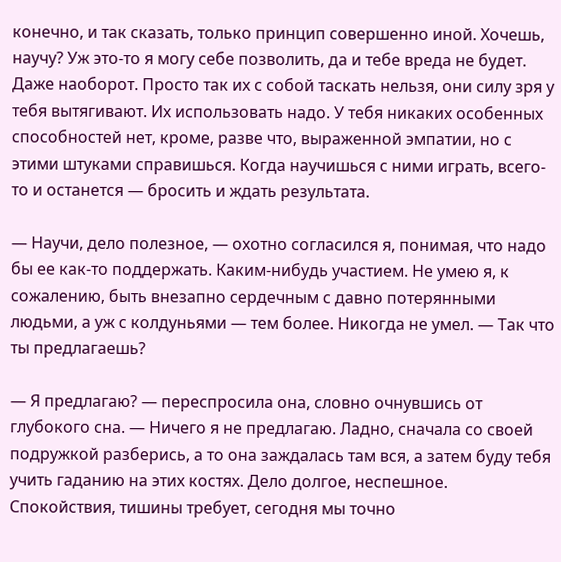конечно, и так сказать, только принцип совершенно иной. Хочешь, научу? Уж это-то я могу себе позволить, да и тебе вреда не будет. Даже наоборот. Просто так их с собой таскать нельзя, они силу зря у тебя вытягивают. Их использовать надо. У тебя никаких особенных способностей нет, кроме, разве что, выраженной эмпатии, но с этими штуками справишься. Когда научишься с ними играть, всего-то и останется — бросить и ждать результата.

— Научи, дело полезное, — охотно согласился я, понимая, что надо бы ее как-то поддержать. Каким-нибудь участием. Не умею я, к сожалению, быть внезапно сердечным с давно потерянными людьми, а уж с колдуньями — тем более. Никогда не умел. — Так что ты предлагаешь?

— Я предлагаю? — переспросила она, словно очнувшись от глубокого сна. — Ничего я не предлагаю. Ладно, сначала со своей подружкой разберись, а то она заждалась там вся, а затем буду тебя учить гаданию на этих костях. Дело долгое, неспешное. Спокойствия, тишины требует, сегодня мы точно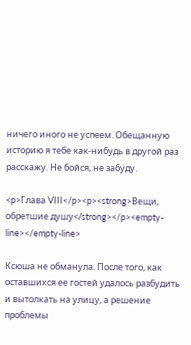ничего иного не успеем. Обещанную историю я тебе как-нибудь в другой раз расскажу. Не бойся, не забуду.

<p>Глава VIII</p><p><strong>Вещи, обретшие душу</strong></p><empty-line></empty-line>

Ксюша не обманула. После того, как оставшихся ее гостей удалось разбудить и вытолкать на улицу, а решение проблемы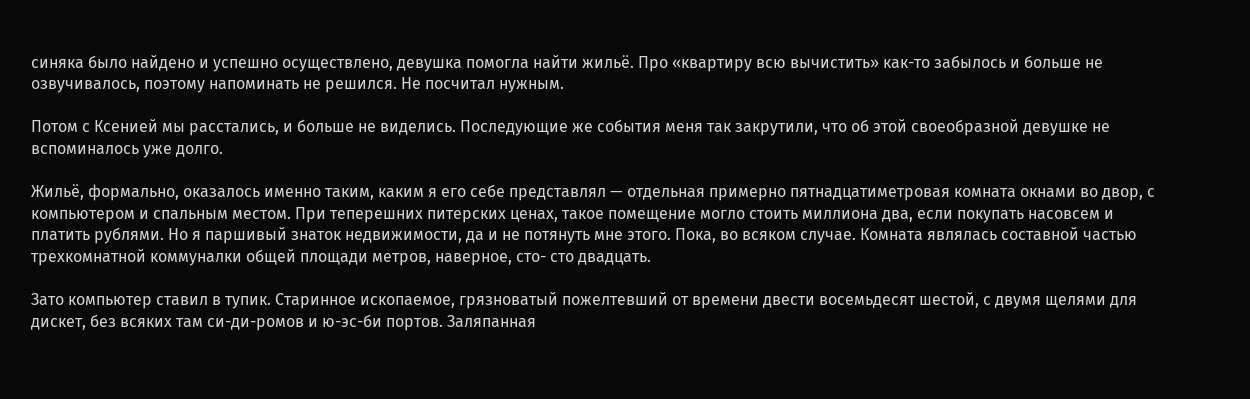синяка было найдено и успешно осуществлено, девушка помогла найти жильё. Про «квартиру всю вычистить» как-то забылось и больше не озвучивалось, поэтому напоминать не решился. Не посчитал нужным.

Потом с Ксенией мы расстались, и больше не виделись. Последующие же события меня так закрутили, что об этой своеобразной девушке не вспоминалось уже долго.

Жильё, формально, оказалось именно таким, каким я его себе представлял — отдельная примерно пятнадцатиметровая комната окнами во двор, с компьютером и спальным местом. При теперешних питерских ценах, такое помещение могло стоить миллиона два, если покупать насовсем и платить рублями. Но я паршивый знаток недвижимости, да и не потянуть мне этого. Пока, во всяком случае. Комната являлась составной частью трехкомнатной коммуналки общей площади метров, наверное, сто- сто двадцать.

Зато компьютер ставил в тупик. Старинное ископаемое, грязноватый пожелтевший от времени двести восемьдесят шестой, с двумя щелями для дискет, без всяких там си-ди-ромов и ю-эс-би портов. Заляпанная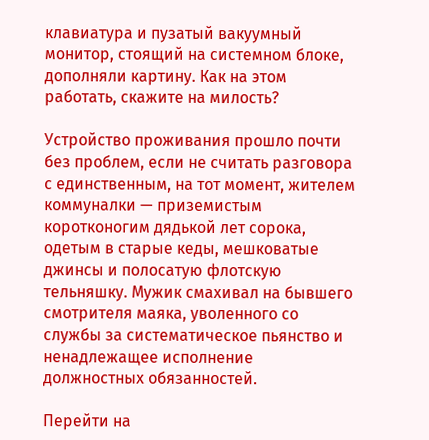клавиатура и пузатый вакуумный монитор, стоящий на системном блоке, дополняли картину. Как на этом работать, скажите на милость?

Устройство проживания прошло почти без проблем, если не считать разговора с единственным, на тот момент, жителем коммуналки — приземистым коротконогим дядькой лет сорока, одетым в старые кеды, мешковатые джинсы и полосатую флотскую тельняшку. Мужик смахивал на бывшего смотрителя маяка, уволенного со службы за систематическое пьянство и ненадлежащее исполнение должностных обязанностей.

Перейти на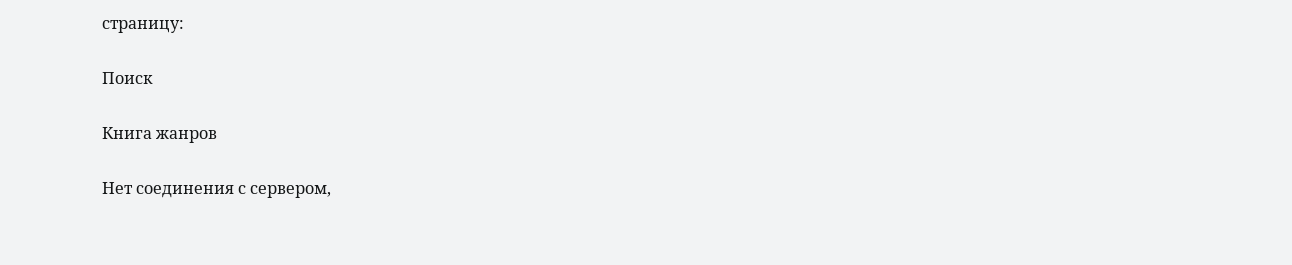страницу:

Поиск

Книга жанров

Нет соединения с сервером,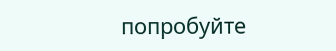попробуйте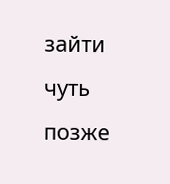зайти чуть позже